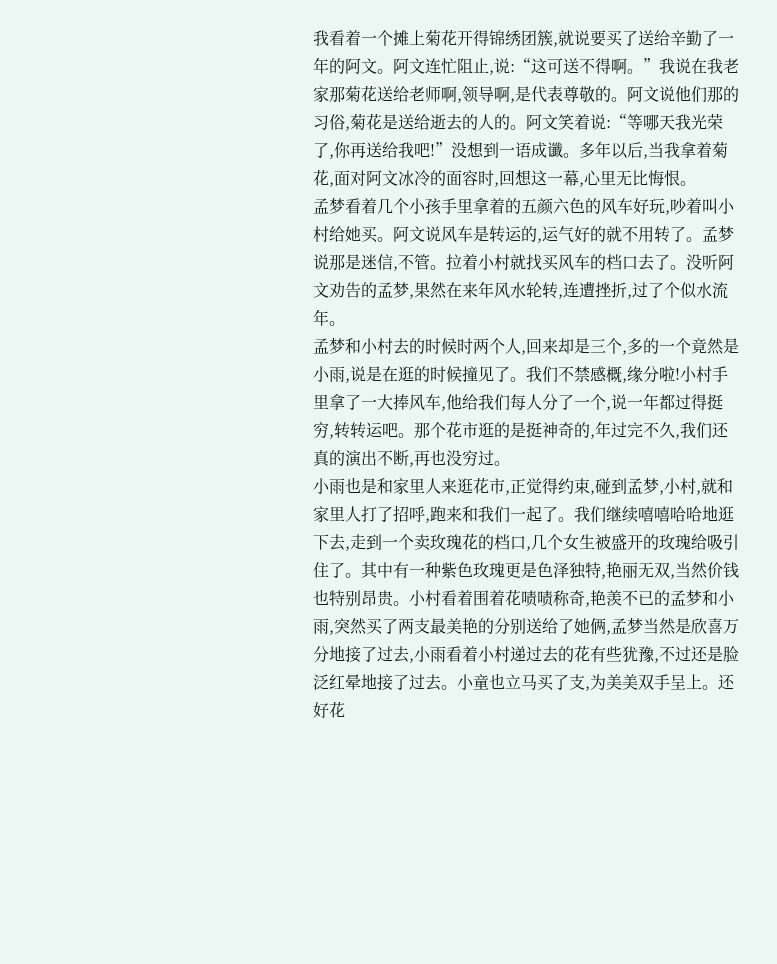我看着一个摊上菊花开得锦绣团簇,就说要买了送给辛勤了一年的阿文。阿文连忙阻止,说:“这可送不得啊。”我说在我老家那菊花送给老师啊,领导啊,是代表尊敬的。阿文说他们那的习俗,菊花是送给逝去的人的。阿文笑着说:“等哪天我光荣了,你再送给我吧!”没想到一语成谶。多年以后,当我拿着菊花,面对阿文冰冷的面容时,回想这一幕,心里无比悔恨。
孟梦看着几个小孩手里拿着的五颜六色的风车好玩,吵着叫小村给她买。阿文说风车是转运的,运气好的就不用转了。孟梦说那是迷信,不管。拉着小村就找买风车的档口去了。没听阿文劝告的孟梦,果然在来年风水轮转,连遭挫折,过了个似水流年。
孟梦和小村去的时候时两个人,回来却是三个,多的一个竟然是小雨,说是在逛的时候撞见了。我们不禁感概,缘分啦!小村手里拿了一大捧风车,他给我们每人分了一个,说一年都过得挺穷,转转运吧。那个花市逛的是挺神奇的,年过完不久,我们还真的演出不断,再也没穷过。
小雨也是和家里人来逛花市,正觉得约束,碰到孟梦,小村,就和家里人打了招呼,跑来和我们一起了。我们继续嘻嘻哈哈地逛下去,走到一个卖玫瑰花的档口,几个女生被盛开的玫瑰给吸引住了。其中有一种紫色玫瑰更是色泽独特,艳丽无双,当然价钱也特别昂贵。小村看着围着花啧啧称奇,艳羡不已的孟梦和小雨,突然买了两支最美艳的分别送给了她俩,孟梦当然是欣喜万分地接了过去,小雨看着小村递过去的花有些犹豫,不过还是脸泛红晕地接了过去。小童也立马买了支,为美美双手呈上。还好花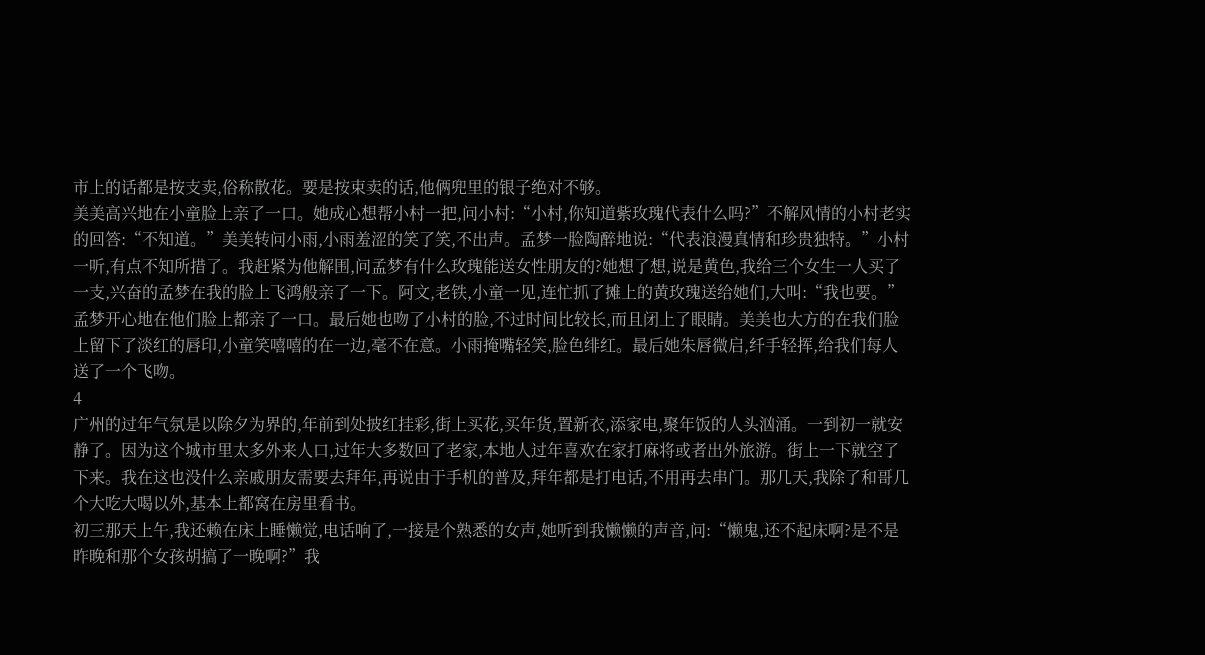市上的话都是按支卖,俗称散花。要是按束卖的话,他俩兜里的银子绝对不够。
美美高兴地在小童脸上亲了一口。她成心想帮小村一把,问小村:“小村,你知道紫玫瑰代表什么吗?”不解风情的小村老实的回答:“不知道。”美美转问小雨,小雨羞涩的笑了笑,不出声。孟梦一脸陶醉地说:“代表浪漫真情和珍贵独特。”小村一听,有点不知所措了。我赶紧为他解围,问孟梦有什么玫瑰能送女性朋友的?她想了想,说是黄色,我给三个女生一人买了一支,兴奋的孟梦在我的脸上飞鸿般亲了一下。阿文,老铁,小童一见,连忙抓了摊上的黄玫瑰送给她们,大叫:“我也要。”孟梦开心地在他们脸上都亲了一口。最后她也吻了小村的脸,不过时间比较长,而且闭上了眼睛。美美也大方的在我们脸上留下了淡红的唇印,小童笑嘻嘻的在一边,毫不在意。小雨掩嘴轻笑,脸色绯红。最后她朱唇微启,纤手轻挥,给我们每人送了一个飞吻。
4
广州的过年气氛是以除夕为界的,年前到处披红挂彩,街上买花,买年货,置新衣,添家电,聚年饭的人头汹涌。一到初一就安静了。因为这个城市里太多外来人口,过年大多数回了老家,本地人过年喜欢在家打麻将或者出外旅游。街上一下就空了下来。我在这也没什么亲戚朋友需要去拜年,再说由于手机的普及,拜年都是打电话,不用再去串门。那几天,我除了和哥几个大吃大喝以外,基本上都窝在房里看书。
初三那天上午,我还赖在床上睡懒觉,电话响了,一接是个熟悉的女声,她听到我懒懒的声音,问:“懒鬼,还不起床啊?是不是昨晚和那个女孩胡搞了一晚啊?”我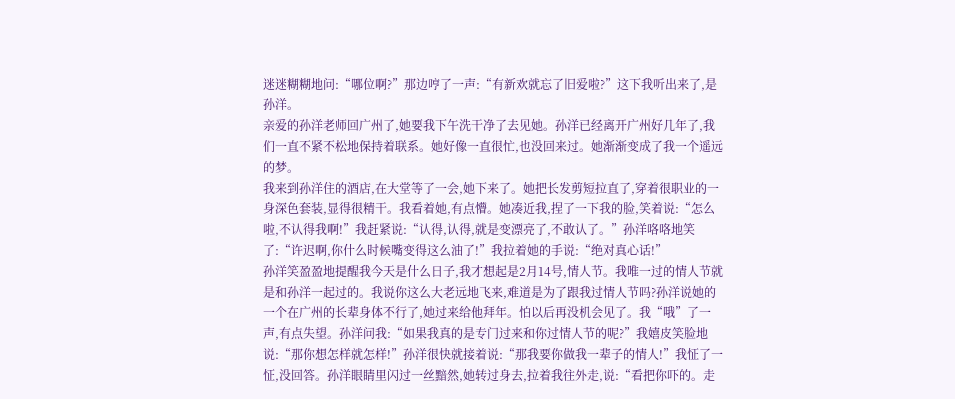迷迷糊糊地问:“哪位啊?”那边哼了一声:“有新欢就忘了旧爱啦?”这下我听出来了,是孙洋。
亲爱的孙洋老师回广州了,她要我下午洗干净了去见她。孙洋已经离开广州好几年了,我们一直不紧不松地保持着联系。她好像一直很忙,也没回来过。她渐渐变成了我一个遥远的梦。
我来到孙洋住的酒店,在大堂等了一会,她下来了。她把长发剪短拉直了,穿着很职业的一身深色套装,显得很精干。我看着她,有点懵。她凑近我,捏了一下我的脸,笑着说:“怎么啦,不认得我啊!”我赶紧说:“认得,认得,就是变漂亮了,不敢认了。”孙洋咯咯地笑了:“许迟啊,你什么时候嘴变得这么油了!”我拉着她的手说:“绝对真心话!”
孙洋笑盈盈地提醒我今天是什么日子,我才想起是2月14号,情人节。我唯一过的情人节就是和孙洋一起过的。我说你这么大老远地飞来,难道是为了跟我过情人节吗?孙洋说她的一个在广州的长辈身体不行了,她过来给他拜年。怕以后再没机会见了。我“哦”了一声,有点失望。孙洋问我:“如果我真的是专门过来和你过情人节的呢?”我嬉皮笑脸地说:“那你想怎样就怎样!”孙洋很快就接着说:“那我要你做我一辈子的情人!”我怔了一怔,没回答。孙洋眼睛里闪过一丝黯然,她转过身去,拉着我往外走,说:“看把你吓的。走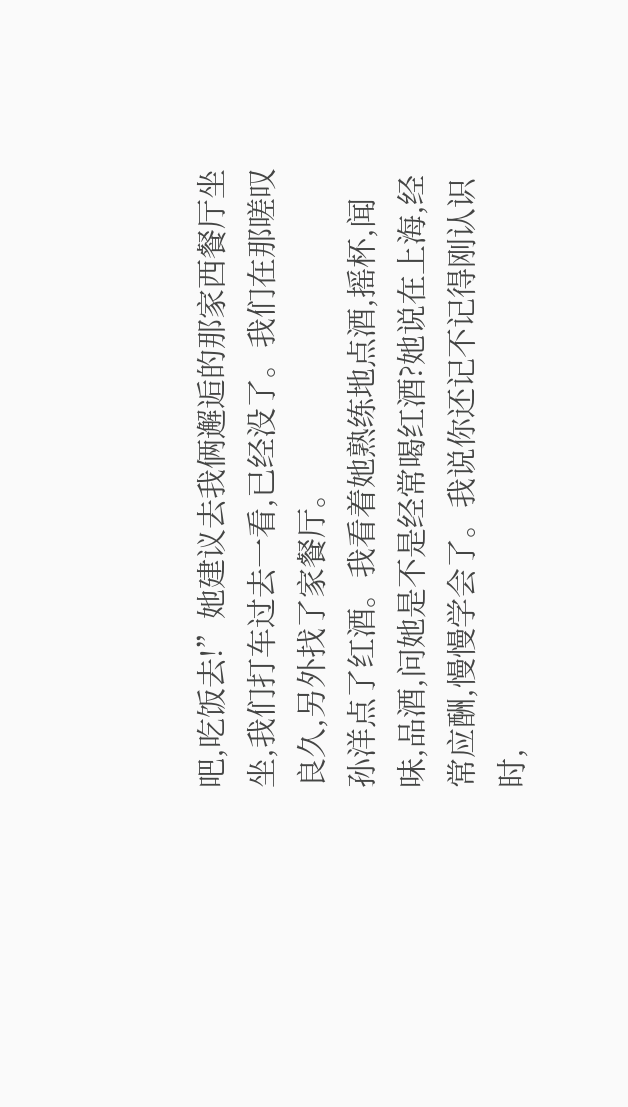吧,吃饭去!”她建议去我俩邂逅的那家西餐厅坐坐,我们打车过去一看,已经没了。我们在那嗟叹良久,另外找了家餐厅。
孙洋点了红酒。我看着她熟练地点酒,摇杯,闻味,品酒,问她是不是经常喝红酒?她说在上海,经常应酬,慢慢学会了。我说你还记不记得刚认识时,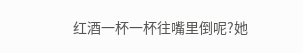红酒一杯一杯往嘴里倒呢?她